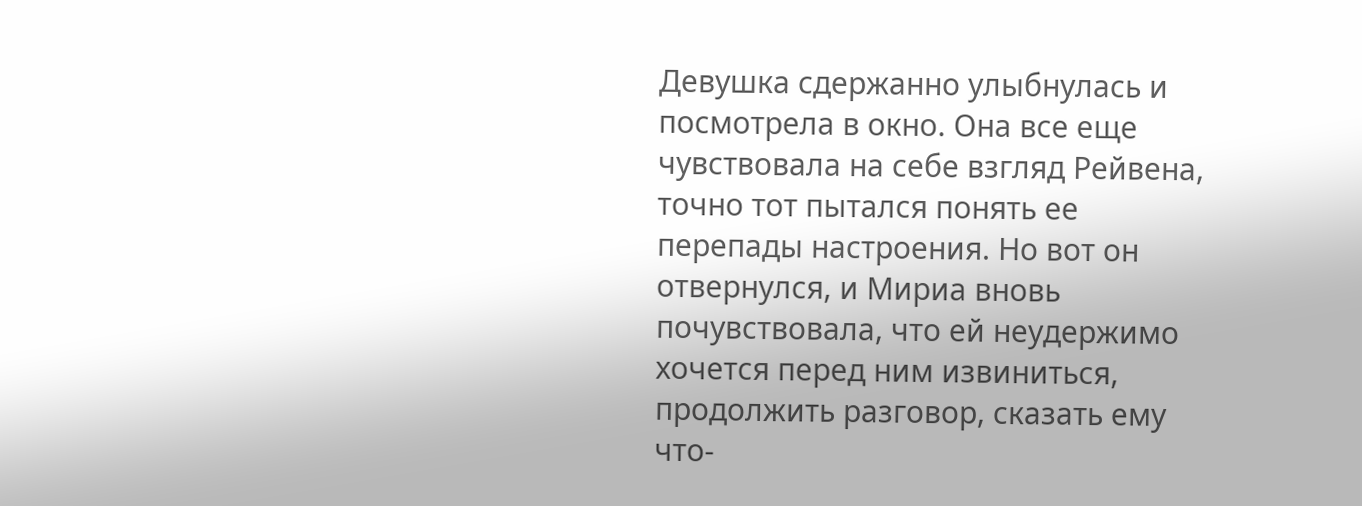Девушка сдержанно улыбнулась и посмотрела в окно. Она все еще чувствовала на себе взгляд Рейвена, точно тот пытался понять ее перепады настроения. Но вот он отвернулся, и Мириа вновь почувствовала, что ей неудержимо хочется перед ним извиниться, продолжить разговор, сказать ему что-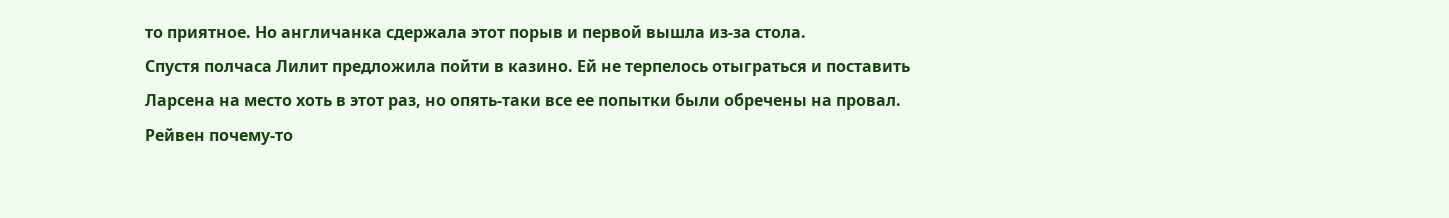то приятное. Но англичанка сдержала этот порыв и первой вышла из-за стола.
Спустя полчаса Лилит предложила пойти в казино. Ей не терпелось отыграться и поставить Ларсена на место хоть в этот раз, но опять-таки все ее попытки были обречены на провал. Рейвен почему-то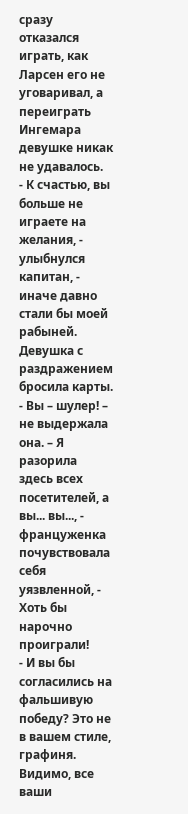сразу отказался играть, как Ларсен его не уговаривал, а переиграть Ингемара девушке никак не удавалось.
- К счастью, вы больше не играете на желания, - улыбнулся капитан, - иначе давно стали бы моей рабыней.
Девушка с раздражением бросила карты.
- Вы – шулер! – не выдержала она. – Я разорила здесь всех посетителей, а вы... вы..., - француженка почувствовала себя уязвленной, - Хоть бы нарочно проиграли!
- И вы бы согласились на фальшивую победу? Это не в вашем стиле, графиня. Видимо, все ваши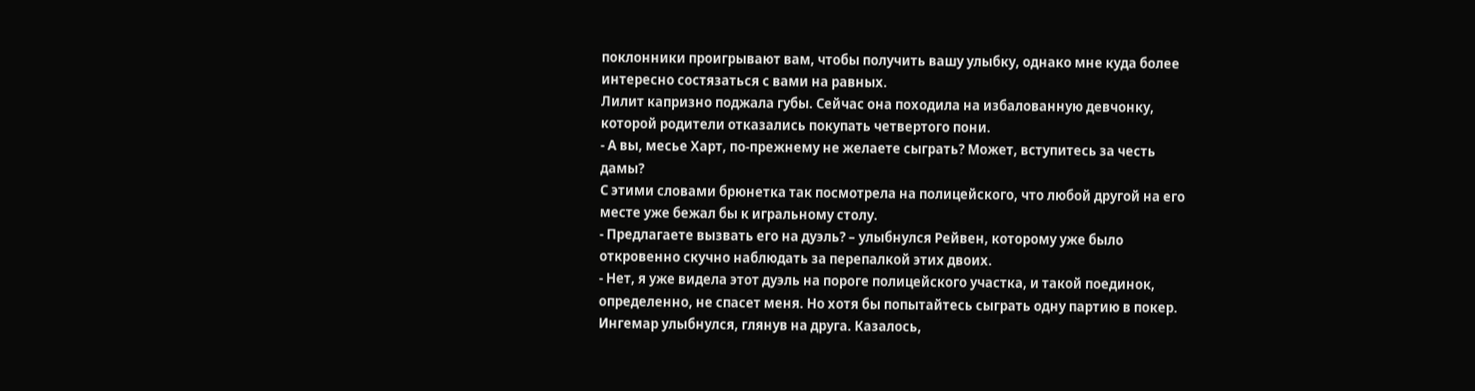поклонники проигрывают вам, чтобы получить вашу улыбку, однако мне куда более интересно состязаться с вами на равных.
Лилит капризно поджала губы. Сейчас она походила на избалованную девчонку, которой родители отказались покупать четвертого пони.
- А вы, месье Харт, по-прежнему не желаете сыграть? Может, вступитесь за честь дамы?
С этими словами брюнетка так посмотрела на полицейского, что любой другой на его месте уже бежал бы к игральному столу.
- Предлагаете вызвать его на дуэль? – улыбнулся Рейвен, которому уже было откровенно скучно наблюдать за перепалкой этих двоих.
- Нет, я уже видела этот дуэль на пороге полицейского участка, и такой поединок, определенно, не спасет меня. Но хотя бы попытайтесь сыграть одну партию в покер.
Ингемар улыбнулся, глянув на друга. Казалось,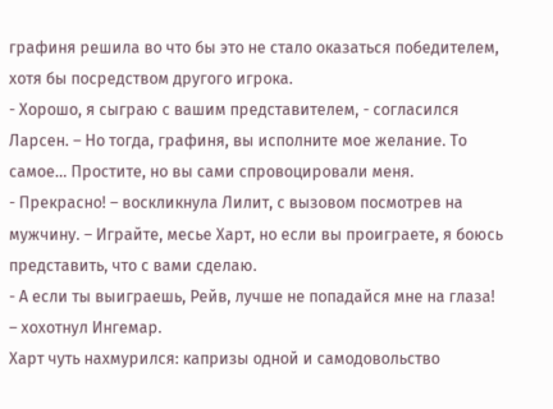графиня решила во что бы это не стало оказаться победителем, хотя бы посредством другого игрока.
- Хорошо, я сыграю с вашим представителем, - согласился Ларсен. – Но тогда, графиня, вы исполните мое желание. То самое... Простите, но вы сами спровоцировали меня.
- Прекрасно! – воскликнула Лилит, с вызовом посмотрев на мужчину. – Играйте, месье Харт, но если вы проиграете, я боюсь представить, что с вами сделаю.
- А если ты выиграешь, Рейв, лучше не попадайся мне на глаза! – хохотнул Ингемар.
Харт чуть нахмурился: капризы одной и самодовольство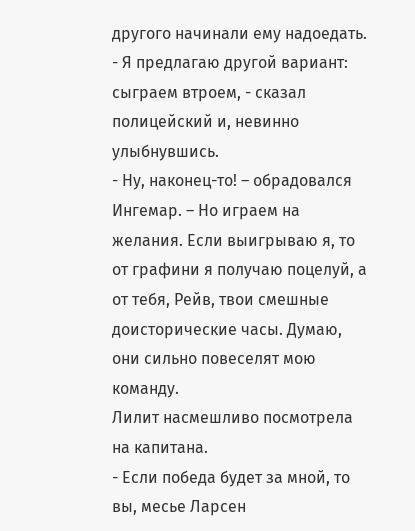другого начинали ему надоедать.
- Я предлагаю другой вариант: сыграем втроем, - сказал полицейский и, невинно улыбнувшись.
- Ну, наконец-то! – обрадовался Ингемар. – Но играем на желания. Если выигрываю я, то от графини я получаю поцелуй, а от тебя, Рейв, твои смешные доисторические часы. Думаю, они сильно повеселят мою команду.
Лилит насмешливо посмотрела на капитана.
- Если победа будет за мной, то вы, месье Ларсен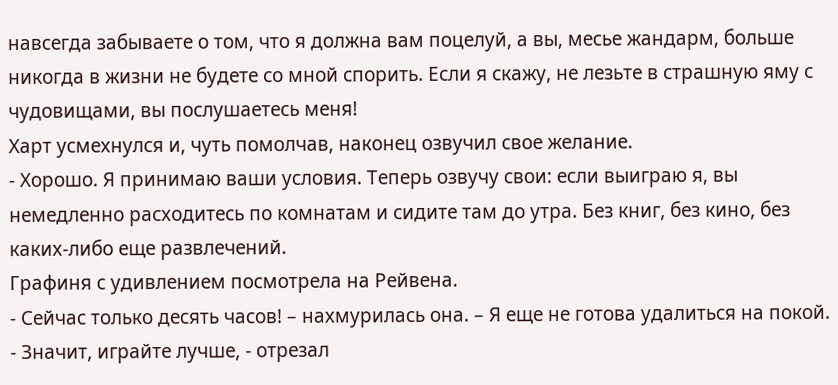навсегда забываете о том, что я должна вам поцелуй, а вы, месье жандарм, больше никогда в жизни не будете со мной спорить. Если я скажу, не лезьте в страшную яму с чудовищами, вы послушаетесь меня!
Харт усмехнулся и, чуть помолчав, наконец озвучил свое желание.
- Хорошо. Я принимаю ваши условия. Теперь озвучу свои: если выиграю я, вы немедленно расходитесь по комнатам и сидите там до утра. Без книг, без кино, без каких-либо еще развлечений.
Графиня с удивлением посмотрела на Рейвена.
- Сейчас только десять часов! – нахмурилась она. – Я еще не готова удалиться на покой.
- Значит, играйте лучше, - отрезал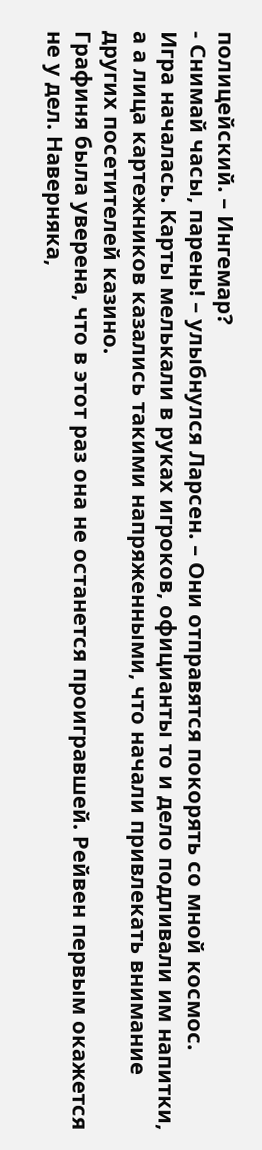полицейский. – Ингемар?
- Снимай часы, парень! – улыбнулся Ларсен. – Они отправятся покорять со мной космос.
Игра началась. Карты мелькали в руках игроков, официанты то и дело подливали им напитки, а а лица картежников казались такими напряженными, что начали привлекать внимание других посетителей казино.
Графиня была уверена, что в этот раз она не останется проигравшей. Рейвен первым окажется не у дел. Наверняка,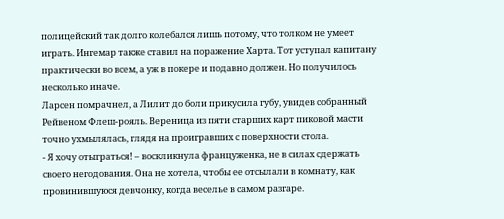полицейский так долго колебался лишь потому, что толком не умеет играть. Ингемар также ставил на поражение Харта. Тот уступал капитану практически во всем, а уж в покере и подавно должен. Но получилось несколько иначе.
Ларсен помрачнел, а Лилит до боли прикусила губу, увидев собранный Рейвеном Флеш-рояль. Вереница из пяти старших карт пиковой масти точно ухмылялась, глядя на проигравших с поверхности стола.
- Я хочу отыграться! – воскликнула француженка, не в силах сдержать своего негодования. Она не хотела, чтобы ее отсылали в комнату, как провинившуюся девчонку, когда веселье в самом разгаре.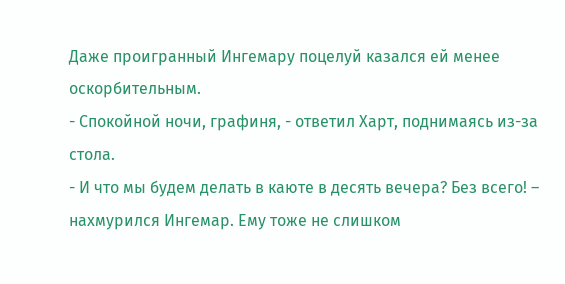Даже проигранный Ингемару поцелуй казался ей менее оскорбительным.
- Спокойной ночи, графиня, - ответил Харт, поднимаясь из-за стола.
- И что мы будем делать в каюте в десять вечера? Без всего! – нахмурился Ингемар. Ему тоже не слишком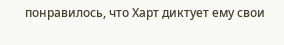понравилось, что Харт диктует ему свои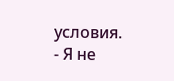условия.
- Я не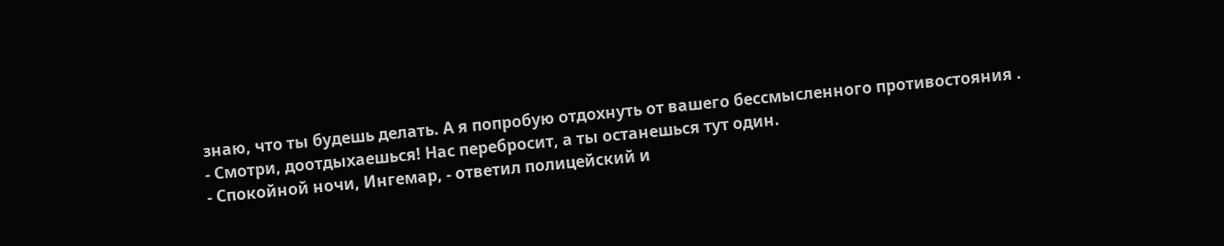знаю, что ты будешь делать. А я попробую отдохнуть от вашего бессмысленного противостояния .
- Смотри, доотдыхаешься! Нас перебросит, а ты останешься тут один.
- Спокойной ночи, Ингемар, - ответил полицейский и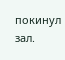покинул зал.